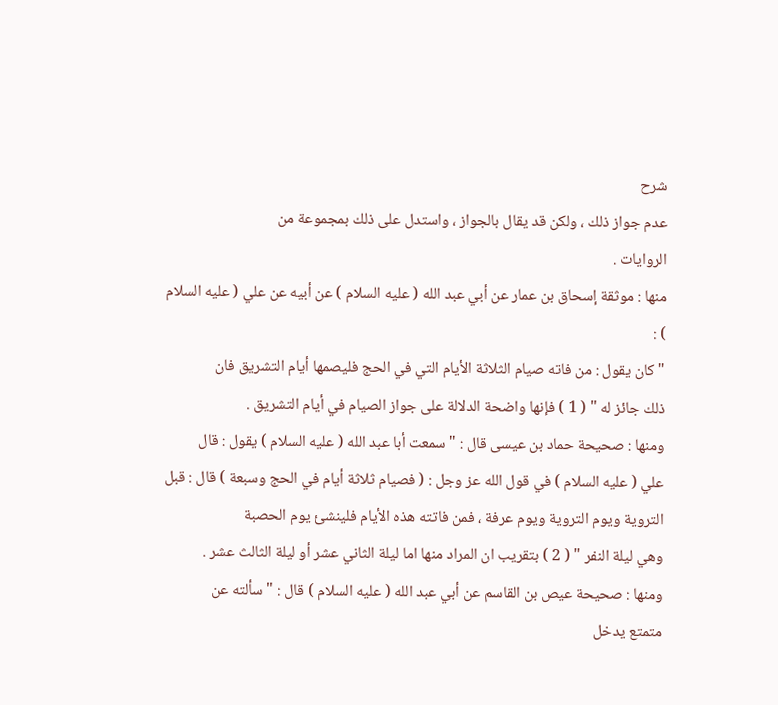شرح
عدم جواز ذلك ، ولكن قد يقال بالجواز ، واستدل على ذلك بمجموعة من
الروايات .
منها : موثقة إسحاق بن عمار عن أبي عبد الله ( عليه السلام ) عن أبيه عن علي ( عليه السلام ) :
" كان يقول : من فاته صيام الثلاثة الأيام التي في الحج فليصمها أيام التشريق فان
ذلك جائز له " ( 1 ) فإنها واضحة الدلالة على جواز الصيام في أيام التشريق .
ومنها : صحيحة حماد بن عيسى قال : " سمعت أبا عبد الله ( عليه السلام ) يقول : قال
علي ( عليه السلام ) في قول الله عز وجل : ( فصيام ثلاثة أيام في الحج وسبعة ) قال : قبل
التروية ويوم التروية ويوم عرفة ، فمن فاتته هذه الأيام فلينشئ يوم الحصبة
وهي ليلة النفر " ( 2 ) بتقريب ان المراد منها اما ليلة الثاني عشر أو ليلة الثالث عشر .
ومنها : صحيحة عيص بن القاسم عن أبي عبد الله ( عليه السلام ) قال : " سألته عن
متمتع يدخل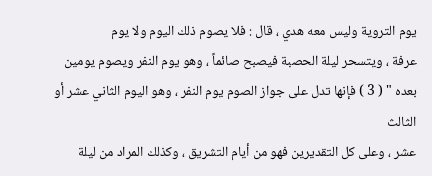يوم التروية وليس معه هدي ، قال : فلا يصوم ذلك اليوم ولا يوم
عرفة ، ويتسحر ليلة الحصبة فيصبح صائماً ، وهو يوم النفر ويصوم يومين
بعده " ( 3 ) فإنها تدل على جواز الصوم يوم النفر ، وهو اليوم الثاني عشر أو الثالث
عشر ، وعلى كل التقديرين فهو من أيام التشريق ، وكذلك المراد من ليلة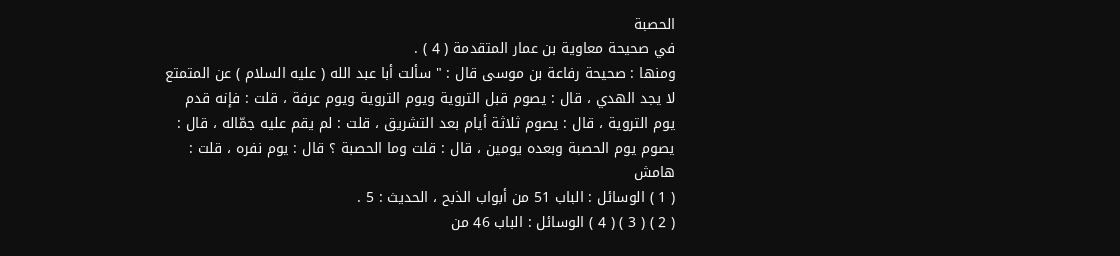الحصبة
في صحيحة معاوية بن عمار المتقدمة ( 4 ) .
ومنها : صحيحة رفاعة بن موسى قال : " سألت أبا عبد الله ( عليه السلام ) عن المتمتع
لا يجد الهدي ، قال : يصوم قبل التروية ويوم التروية ويوم عرفة ، قلت : فإنه قدم
يوم التروية ، قال : يصوم ثلاثة أيام بعد التشريق ، قلت : لم يقم عليه جمّاله ، قال :
يصوم يوم الحصبة وبعده يومين ، قال : قلت وما الحصبة ؟ قال : يوم نفره ، قلت :
هامش
( 1 ) الوسائل : الباب 51 من أبواب الذبح ، الحديث : 5 .
( 2 ) ( 3 ) ( 4 ) الوسائل : الباب 46 من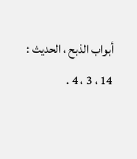أبواب الذبح ، الحديث : 14 ، 3 ، 4 .